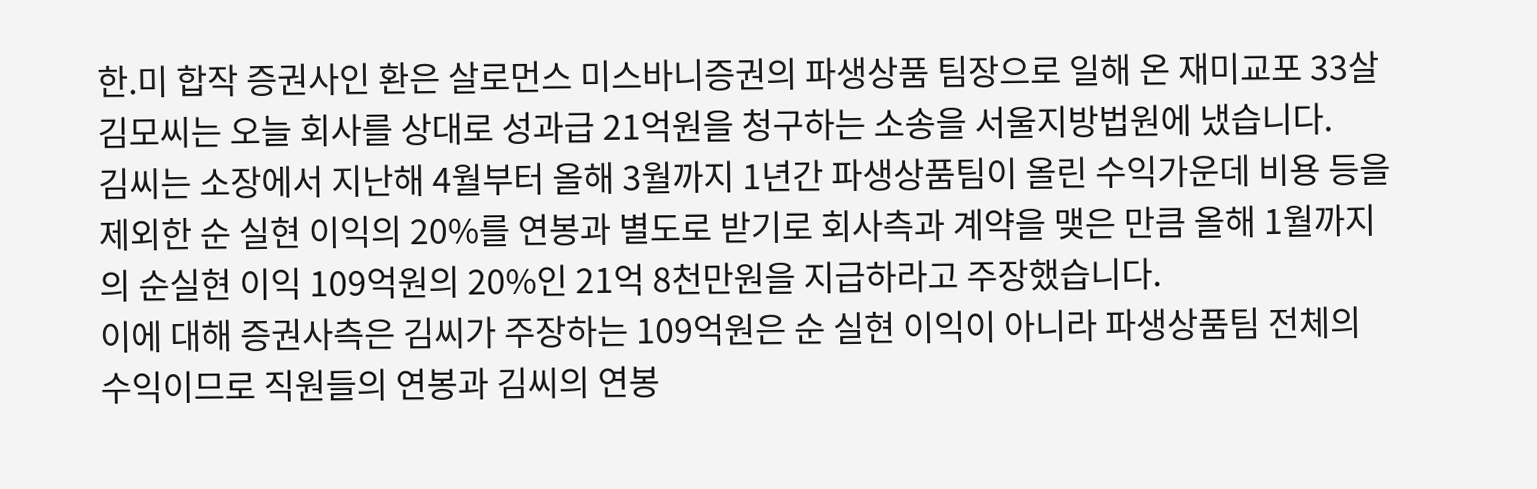한.미 합작 증권사인 환은 살로먼스 미스바니증권의 파생상품 팀장으로 일해 온 재미교포 33살 김모씨는 오늘 회사를 상대로 성과급 21억원을 청구하는 소송을 서울지방법원에 냈습니다.
김씨는 소장에서 지난해 4월부터 올해 3월까지 1년간 파생상품팀이 올린 수익가운데 비용 등을 제외한 순 실현 이익의 20%를 연봉과 별도로 받기로 회사측과 계약을 맺은 만큼 올해 1월까지의 순실현 이익 109억원의 20%인 21억 8천만원을 지급하라고 주장했습니다.
이에 대해 증권사측은 김씨가 주장하는 109억원은 순 실현 이익이 아니라 파생상품팀 전체의 수익이므로 직원들의 연봉과 김씨의 연봉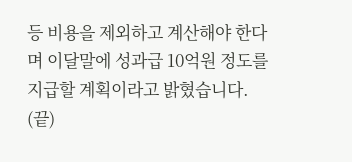등 비용을 제외하고 계산해야 한다며 이달말에 성과급 10억원 정도를 지급할 계획이라고 밝혔습니다.
(끝)